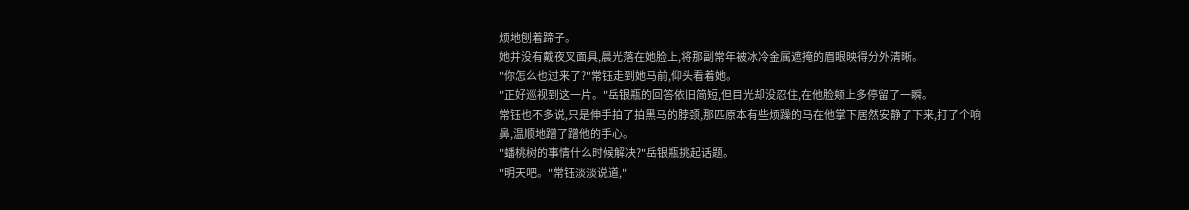烦地刨着蹄子。
她并没有戴夜叉面具,晨光落在她脸上,将那副常年被冰冷金属遮掩的眉眼映得分外清晰。
"你怎么也过来了?"常钰走到她马前,仰头看着她。
"正好巡视到这一片。"岳银瓶的回答依旧简短,但目光却没忍住,在他脸颊上多停留了一瞬。
常钰也不多说,只是伸手拍了拍黑马的脖颈,那匹原本有些烦躁的马在他掌下居然安静了下来,打了个响鼻,温顺地蹭了蹭他的手心。
"蟠桃树的事情什么时候解决?"岳银瓶挑起话题。
"明天吧。"常钰淡淡说道,"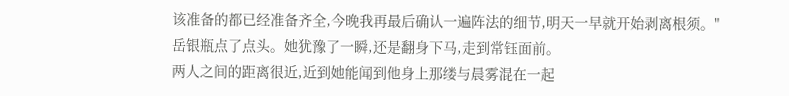该准备的都已经准备齐全,今晚我再最后确认一遍阵法的细节,明天一早就开始剥离根须。"
岳银瓶点了点头。她犹豫了一瞬,还是翻身下马,走到常钰面前。
两人之间的距离很近,近到她能闻到他身上那缕与晨雾混在一起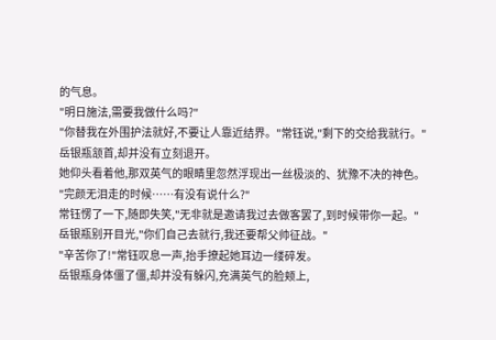的气息。
"明日施法,需要我做什么吗?"
"你替我在外围护法就好,不要让人靠近结界。"常钰说,"剩下的交给我就行。"
岳银瓶颔首,却并没有立刻退开。
她仰头看着他,那双英气的眼睛里忽然浮现出一丝极淡的、犹豫不决的神色。
"完颜无泪走的时候……有没有说什么?"
常钰愣了一下,随即失笑,"无非就是邀请我过去做客罢了,到时候带你一起。"
岳银瓶别开目光,"你们自己去就行,我还要帮父帅征战。"
"辛苦你了!"常钰叹息一声,抬手撩起她耳边一缕碎发。
岳银瓶身体僵了僵,却并没有躲闪,充满英气的脸颊上,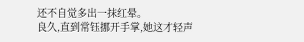还不自觉多出一抹红晕。
良久,直到常钰挪开手掌,她这才轻声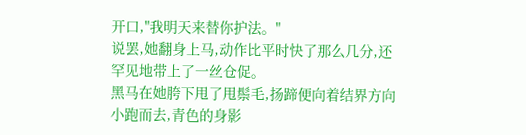开口,"我明天来替你护法。"
说罢,她翻身上马,动作比平时快了那么几分,还罕见地带上了一丝仓促。
黑马在她胯下甩了甩鬃毛,扬蹄便向着结界方向小跑而去,青色的身影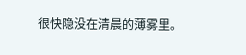很快隐没在清晨的薄雾里。